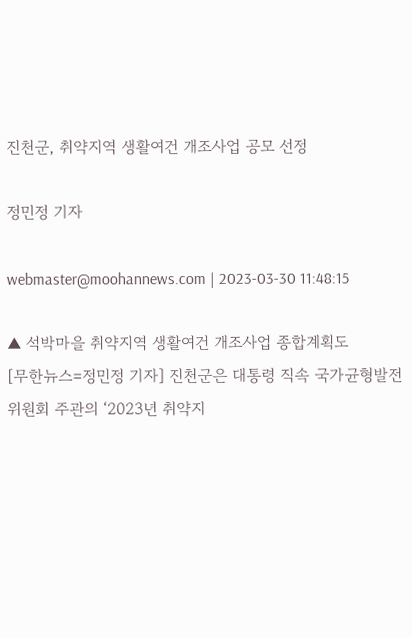진천군, 취약지역 생활여건 개조사업 공모 선정

정민정 기자

webmaster@moohannews.com | 2023-03-30 11:48:15

▲ 석박마을 취약지역 생활여건 개조사업 종합계획도
[무한뉴스=정민정 기자] 진천군은 대통령 직속 국가균형발전위원회 주관의 ‘2023년 취약지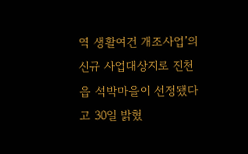역 생활여건 개조사업’의 신규 사업대상지로 진천읍 석박마을이 선정됐다고 30일 밝혔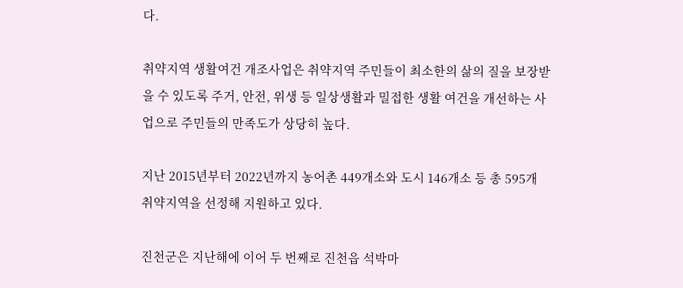다.

취약지역 생활여건 개조사업은 취약지역 주민들이 최소한의 삶의 질을 보장받을 수 있도록 주거, 안전, 위생 등 일상생활과 밀접한 생활 여건을 개선하는 사업으로 주민들의 만족도가 상당히 높다.

지난 2015년부터 2022년까지 농어촌 449개소와 도시 146개소 등 총 595개 취약지역을 선정해 지원하고 있다.

진천군은 지난해에 이어 두 번째로 진천읍 석박마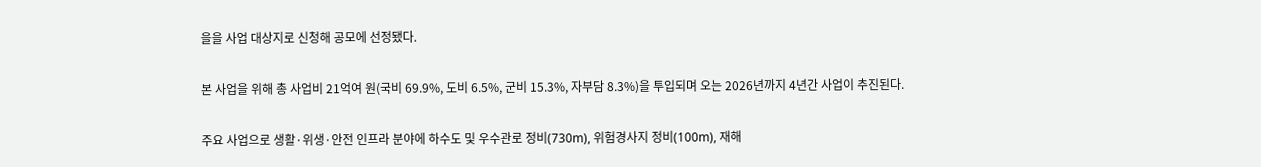을을 사업 대상지로 신청해 공모에 선정됐다.

본 사업을 위해 총 사업비 21억여 원(국비 69.9%, 도비 6.5%, 군비 15.3%, 자부담 8.3%)을 투입되며 오는 2026년까지 4년간 사업이 추진된다.

주요 사업으로 생활·위생·안전 인프라 분야에 하수도 및 우수관로 정비(730m), 위험경사지 정비(100m), 재해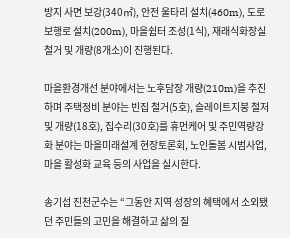방지 사면 보강(340㎡), 안전 울타리 설치(460m), 도로 보행로 설치(200m), 마을쉼터 조성(1식), 재래식화장실 철거 및 개량(8개소)이 진행된다.

마을환경개선 분야에서는 노후담장 개량(210m)을 추진하며 주택정비 분야는 빈집 철거(5호), 슬레이트지붕 철저 및 개량(18호), 집수리(30호)를 휴먼케어 및 주민역량강화 분야는 마을미래설계 현장토론회, 노인돌봄 시범사업, 마을 활성화 교육 등의 사업을 실시한다.

송기섭 진천군수는 “그동안 지역 성장의 혜택에서 소외됐던 주민들의 고민을 해결하고 삶의 질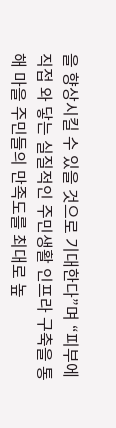을 향상시킬 수 있을 것으로 기대한다”며 “피부에 직접 와 닿는 실질적인 주민생활 인프라 구축을 통해 마을 주민들의 만족도를 최대로 높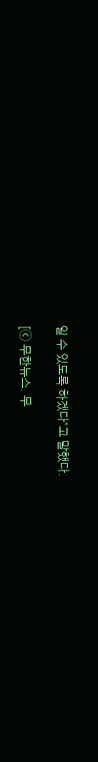일 수 있도록 하겠다”고 말했다.

[ⓒ 무한뉴스. 무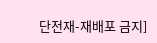단전재-재배포 금지]